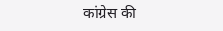कांग्रेस की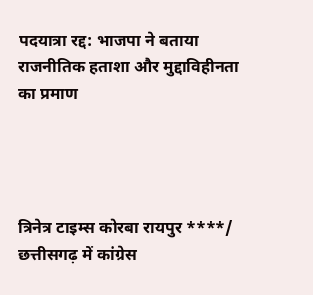पदयात्रा रद्द: भाजपा ने बताया राजनीतिक हताशा और मुद्दाविहीनता का प्रमाण




त्रिनेत्र टाइम्स कोरबा रायपुर ****/ छत्तीसगढ़ में कांग्रेस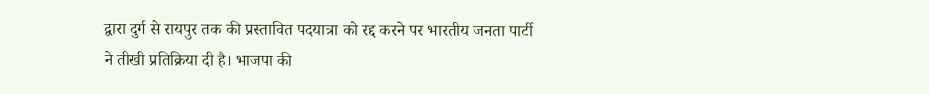द्वारा दुर्ग से रायपुर तक की प्रस्तावित पदयात्रा को रद्द करने पर भारतीय जनता पार्टी ने तीखी प्रतिक्रिया दी है। भाजपा की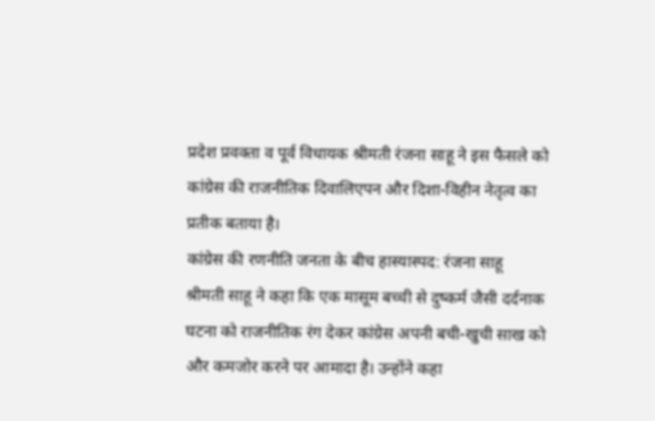प्रदेश प्रवक्ता व पूर्व विधायक श्रीमती रंजना साहू ने इस फैसले को कांग्रेस की राजनीतिक दिवालिएपन और दिशा-विहीन नेतृत्व का प्रतीक बताया है।
कांग्रेस की रणनीति जनता के बीच हास्यास्पद: रंजना साहू
श्रीमती साहू ने कहा कि एक मासूम बच्ची से दुष्कर्म जैसी दर्दनाक घटना को राजनीतिक रंग देकर कांग्रेस अपनी बची-खुची साख को और कमजोर करने पर आमादा है। उन्होंने कहा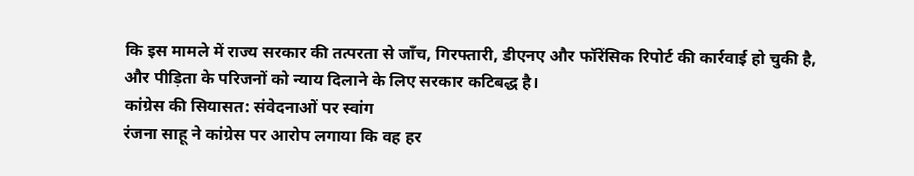कि इस मामले में राज्य सरकार की तत्परता से जाँच, गिरफ्तारी, डीएनए और फॉरेंसिक रिपोर्ट की कार्रवाई हो चुकी है, और पीड़िता के परिजनों को न्याय दिलाने के लिए सरकार कटिबद्ध है।
कांग्रेस की सियासत: संवेदनाओं पर स्वांग
रंजना साहू ने कांग्रेस पर आरोप लगाया कि वह हर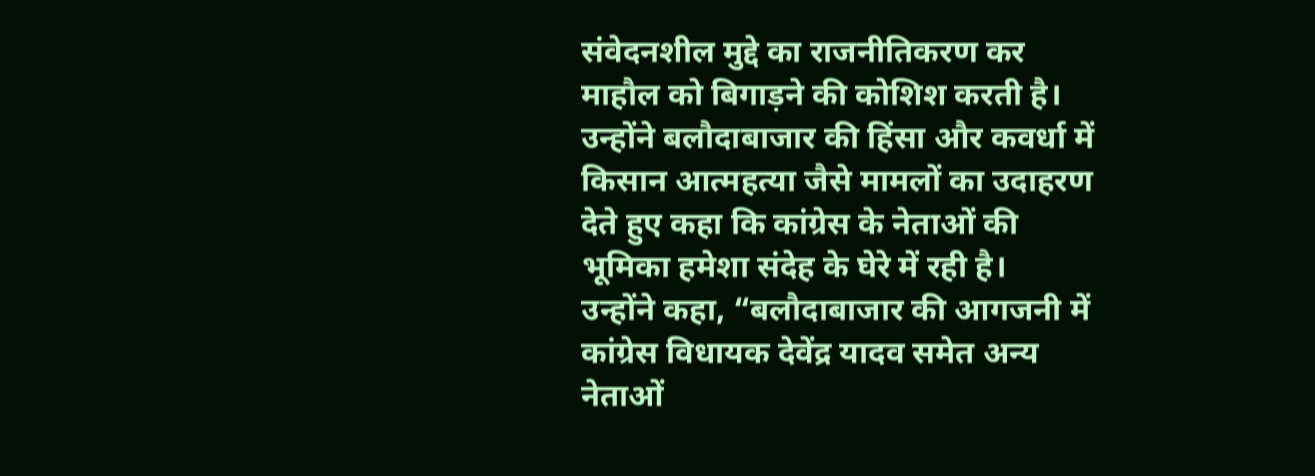संवेदनशील मुद्दे का राजनीतिकरण कर माहौल को बिगाड़ने की कोशिश करती है। उन्होंने बलौदाबाजार की हिंसा और कवर्धा में किसान आत्महत्या जैसे मामलों का उदाहरण देते हुए कहा कि कांग्रेस के नेताओं की भूमिका हमेशा संदेह के घेरे में रही है।
उन्होंने कहा, “बलौदाबाजार की आगजनी में कांग्रेस विधायक देवेंद्र यादव समेत अन्य नेताओं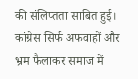की संलिप्तता साबित हुई। कांग्रेस सिर्फ अफवाहों और भ्रम फैलाकर समाज में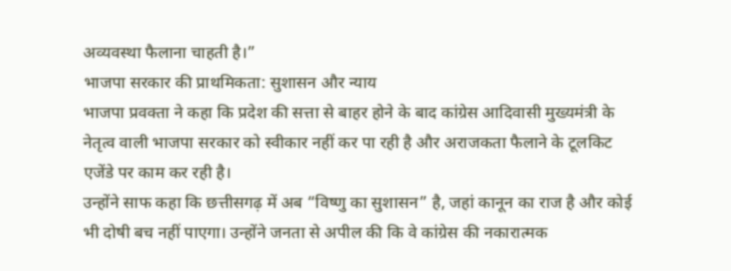अव्यवस्था फैलाना चाहती है।”
भाजपा सरकार की प्राथमिकता: सुशासन और न्याय
भाजपा प्रवक्ता ने कहा कि प्रदेश की सत्ता से बाहर होने के बाद कांग्रेस आदिवासी मुख्यमंत्री के नेतृत्व वाली भाजपा सरकार को स्वीकार नहीं कर पा रही है और अराजकता फैलाने के टूलकिट एजेंडे पर काम कर रही है।
उन्होंने साफ कहा कि छत्तीसगढ़ में अब “विष्णु का सुशासन” है, जहां कानून का राज है और कोई भी दोषी बच नहीं पाएगा। उन्होंने जनता से अपील की कि वे कांग्रेस की नकारात्मक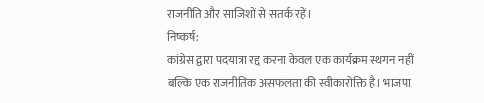राजनीति और साजिशों से सतर्क रहें।
निष्कर्ष:
कांग्रेस द्वारा पदयात्रा रद्द करना केवल एक कार्यक्रम स्थगन नहीं बल्कि एक राजनीतिक असफलता की स्वीकारोक्ति है। भाजपा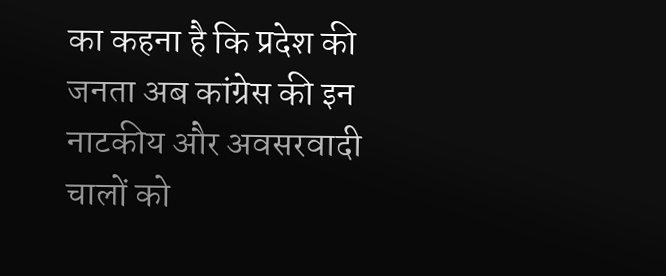का कहना है कि प्रदेश की जनता अब कांग्रेस की इन नाटकीय और अवसरवादी चालों को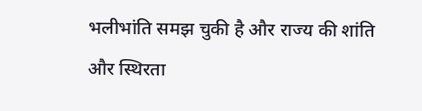भलीभांति समझ चुकी है और राज्य की शांति और स्थिरता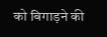को बिगाड़ने की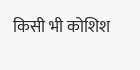किसी भी कोशिश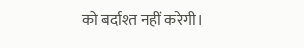को बर्दाश्त नहीं करेगी।